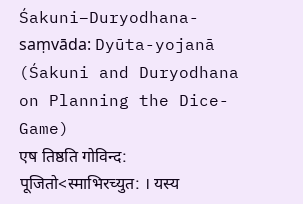Śakuni–Duryodhana-saṃvāda: Dyūta-yojanā (Śakuni and Duryodhana on Planning the Dice-Game)
एष तिष्ठति गोविन्द: पूजितो<स्माभिरच्युत: । यस्य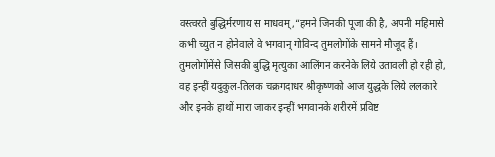वस्त्वरते बुद्धिर्मरणाय स माधवम्,“हमने जिनकी पूजा की है, अपनी महिमासे कभी च्युत न होनेवाले वे भगवान् गोविन्द तुमलोगोंके सामने मौजूद हैं। तुमलोगोंमेंसे जिसकी बुद्धि मृत्युका आलिंगन करनेके लिये उतावली हो रही हो, वह इन्हीं यदुकुल-तिलक चक्रगदाधर श्रीकृष्णको आज युद्धके लिये ललकारे और इनके हाथों मारा जाकर इन्हीं भगवानके शरीरमें प्रविष्ट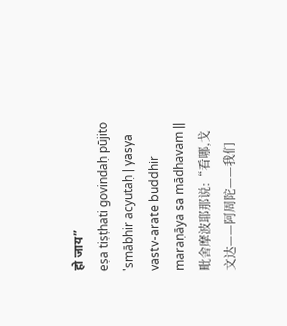हो जाय”
eṣa tiṣṭhati govindaḥ pūjito 'smābhir acyutaḥ | yasya vastv-arate buddhir maraṇāya sa mādhavam ||
毗舍摩波耶那说:“看哪,戈文达——阿周陀——我们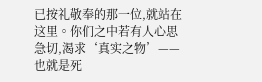已按礼敬奉的那一位,就站在这里。你们之中若有人心思急切,渴求‘真实之物’——也就是死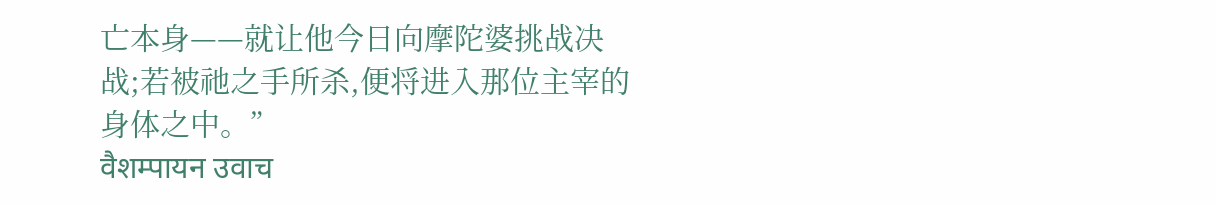亡本身——就让他今日向摩陀婆挑战决战;若被祂之手所杀,便将进入那位主宰的身体之中。”
वैशम्पायन उवाच